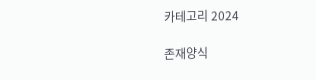카테고리 2024

존재양식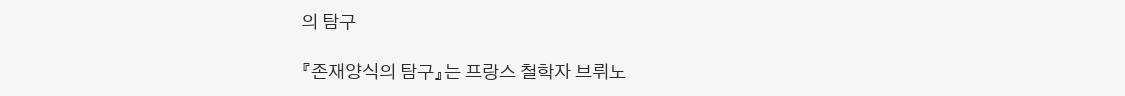의 탐구

『존재양식의 탐구』는 프랑스 철학자 브뤼노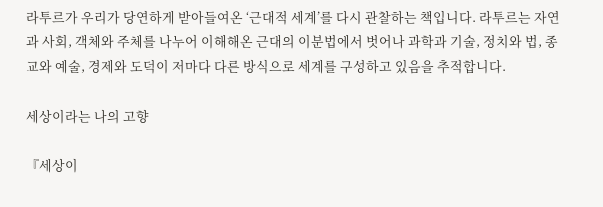라투르가 우리가 당연하게 받아들여온 ‘근대적 세계’를 다시 관찰하는 책입니다. 라투르는 자연과 사회, 객체와 주체를 나누어 이해해온 근대의 이분법에서 벗어나 과학과 기술, 정치와 법, 종교와 예술, 경제와 도덕이 저마다 다른 방식으로 세계를 구성하고 있음을 추적합니다.

세상이라는 나의 고향

『세상이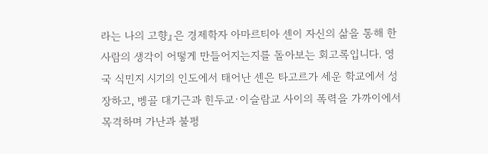라는 나의 고향』은 경제학자 아마르티아 센이 자신의 삶을 통해 한 사람의 생각이 어떻게 만들어지는지를 돌아보는 회고록입니다. 영국 식민지 시기의 인도에서 태어난 센은 타고르가 세운 학교에서 성장하고, 벵골 대기근과 힌두교·이슬람교 사이의 폭력을 가까이에서 목격하며 가난과 불평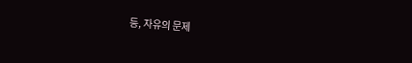등, 자유의 문제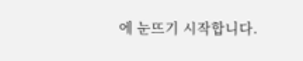에 눈뜨기 시작합니다.